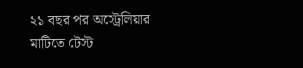২১ বছর পর অস্ট্রেলিয়ার মাটিতে টেস্ট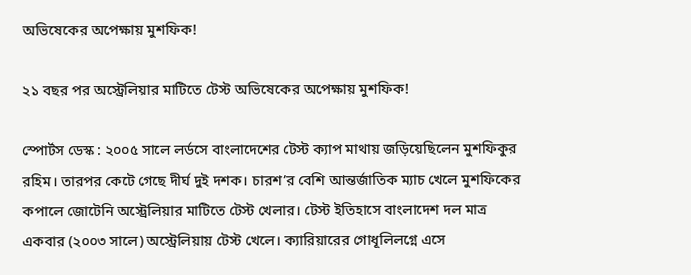অভিষেকের অপেক্ষায় মুশফিক!

২১ বছর পর অস্ট্রেলিয়ার মাটিতে টেস্ট অভিষেকের অপেক্ষায় মুশফিক!

স্পোর্টস ডেস্ক : ২০০৫ সালে লর্ডসে বাংলাদেশের টেস্ট ক্যাপ মাথায় জড়িয়েছিলেন মুশফিকুর রহিম। তারপর কেটে গেছে দীর্ঘ দুই দশক। চারশ’র বেশি আন্তর্জাতিক ম্যাচ খেলে মুশফিকের কপালে জোটেনি অস্ট্রেলিয়ার মাটিতে টেস্ট খেলার। টেস্ট ইতিহাসে বাংলাদেশ দল মাত্র একবার (২০০৩ সালে) অস্ট্রেলিয়ায় টেস্ট খেলে। ক্যারিয়ারের গোধূলিলগ্নে এসে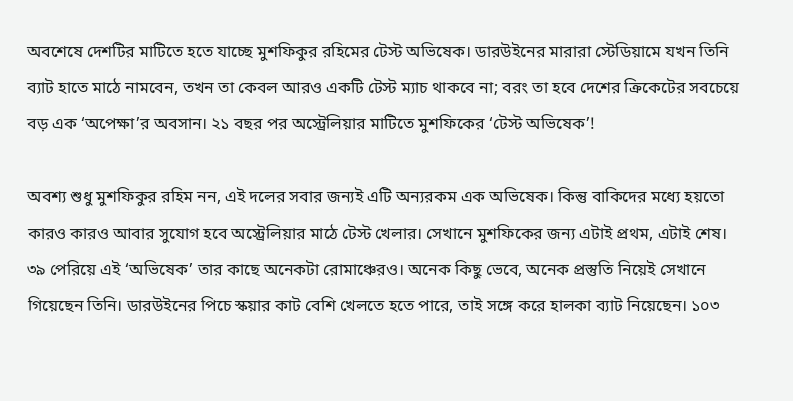অবশেষে দেশটির মাটিতে হতে যাচ্ছে মুশফিকুর রহিমের টেস্ট অভিষেক। ডারউইনের মারারা স্টেডিয়ামে যখন তিনি ব্যাট হাতে মাঠে নামবেন, তখন তা কেবল আরও একটি টেস্ট ম্যাচ থাকবে না; বরং তা হবে দেশের ক্রিকেটের সবচেয়ে বড় এক ‘অপেক্ষা’র অবসান। ২১ বছর পর অস্ট্রেলিয়ার মাটিতে মুশফিকের ‘টেস্ট অভিষেক’!

অবশ্য শুধু মুশফিকুর রহিম নন, এই দলের সবার জন্যই এটি অন্যরকম এক অভিষেক। কিন্তু বাকিদের মধ্যে হয়তো কারও কারও আবার সুযোগ হবে অস্ট্রেলিয়ার মাঠে টেস্ট খেলার। সেখানে মুশফিকের জন্য এটাই প্রথম, এটাই শেষ। ৩৯ পেরিয়ে এই ‘অভিষেক’ তার কাছে অনেকটা রোমাঞ্চেরও। অনেক কিছু ভেবে, অনেক প্রস্তুতি নিয়েই সেখানে গিয়েছেন তিনি। ডারউইনের পিচে স্কয়ার কাট বেশি খেলতে হতে পারে, তাই সঙ্গে করে হালকা ব্যাট নিয়েছেন। ১০৩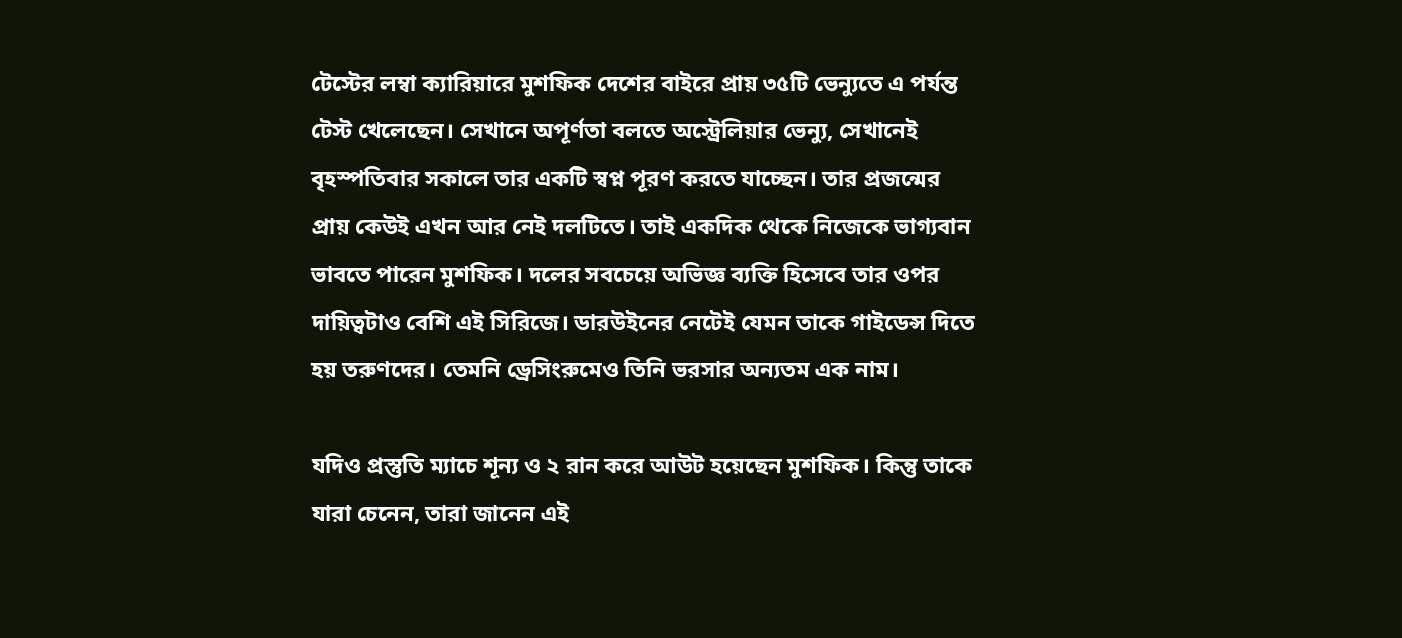টেস্টের লম্বা ক্যারিয়ারে মুশফিক দেশের বাইরে প্রায় ৩৫টি ভেন্যুতে এ পর্যন্ত টেস্ট খেলেছেন। সেখানে অপূর্ণতা বলতে অস্ট্রেলিয়ার ভেন্যু, সেখানেই বৃহস্পতিবার সকালে তার একটি স্বপ্ন পূরণ করতে যাচ্ছেন। তার প্রজন্মের প্রায় কেউই এখন আর নেই দলটিতে। তাই একদিক থেকে নিজেকে ভাগ্যবান ভাবতে পারেন মুশফিক। দলের সবচেয়ে অভিজ্ঞ ব্যক্তি হিসেবে তার ওপর দায়িত্বটাও বেশি এই সিরিজে। ডারউইনের নেটেই যেমন তাকে গাইডেন্স দিতে হয় তরুণদের। তেমনি ড্রেসিংরুমেও তিনি ভরসার অন্যতম এক নাম।

যদিও প্রস্তুতি ম্যাচে শূন্য ও ২ রান করে আউট হয়েছেন মুশফিক। কিন্তু তাকে যারা চেনেন, তারা জানেন এই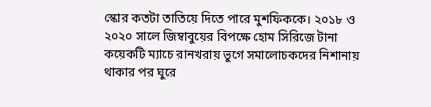স্কোর কতটা তাতিয়ে দিতে পারে মুশফিককে। ২০১৮ ও ২০২০ সালে জিম্বাবুয়ের বিপক্ষে হোম সিরিজে টানা কয়েকটি ম্যাচে রানখরায় ভুগে সমালোচকদের নিশানায় থাকার পর ঘুরে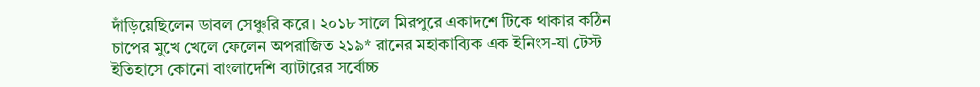দাঁড়িয়েছিলেন ডাবল সেঞ্চুরি করে। ২০১৮ সালে মিরপুরে একাদশে টিকে থাকার কঠিন চাপের মুখে খেলে ফেলেন অপরাজিত ২১৯* রানের মহাকাব্যিক এক ইনিংস-যা টেস্ট ইতিহাসে কোনো বাংলাদেশি ব্যাটারের সর্বোচ্চ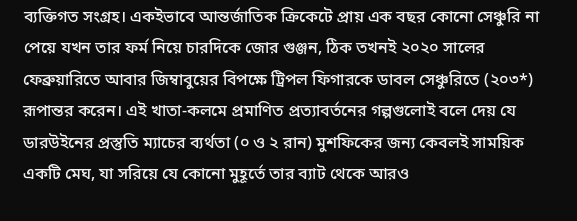ব্যক্তিগত সংগ্রহ। একইভাবে আন্তর্জাতিক ক্রিকেটে প্রায় এক বছর কোনো সেঞ্চুরি না পেয়ে যখন তার ফর্ম নিয়ে চারদিকে জোর গুঞ্জন, ঠিক তখনই ২০২০ সালের ফেব্রুয়ারিতে আবার জিম্বাবুয়ের বিপক্ষে ট্রিপল ফিগারকে ডাবল সেঞ্চুরিতে (২০৩*) রূপান্তর করেন। এই খাতা-কলমে প্রমাণিত প্রত্যাবর্তনের গল্পগুলোই বলে দেয় যে ডারউইনের প্রস্তুতি ম্যাচের ব্যর্থতা (০ ও ২ রান) মুশফিকের জন্য কেবলই সাময়িক একটি মেঘ, যা সরিয়ে যে কোনো মুহূর্তে তার ব্যাট থেকে আরও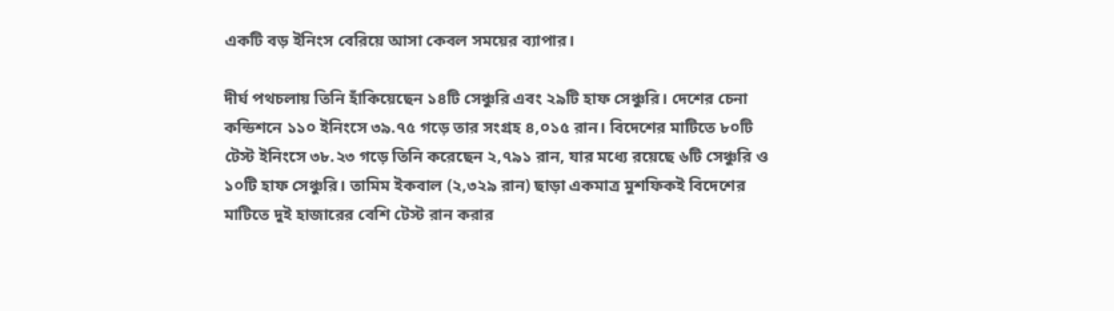একটি বড় ইনিংস বেরিয়ে আসা কেবল সময়ের ব্যাপার।

দীর্ঘ পথচলায় তিনি হাঁকিয়েছেন ১৪টি সেঞ্চুরি এবং ২৯টি হাফ সেঞ্চুরি। দেশের চেনা কন্ডিশনে ১১০ ইনিংসে ৩৯.৭৫ গড়ে তার সংগ্রহ ৪,০১৫ রান। বিদেশের মাটিতে ৮০টি টেস্ট ইনিংসে ৩৮.২৩ গড়ে তিনি করেছেন ২,৭৯১ রান, যার মধ্যে রয়েছে ৬টি সেঞ্চুরি ও ১০টি হাফ সেঞ্চুরি। তামিম ইকবাল (২,৩২৯ রান) ছাড়া একমাত্র মুশফিকই বিদেশের মাটিতে দুই হাজারের বেশি টেস্ট রান করার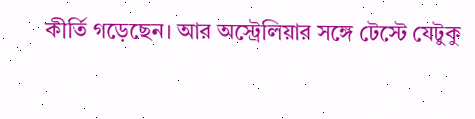কীর্তি গড়েছেন। আর অস্ট্রেলিয়ার সঙ্গে টেস্টে যেটুকু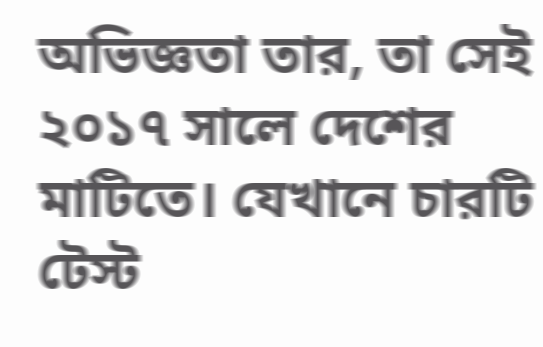অভিজ্ঞতা তার, তা সেই ২০১৭ সালে দেশের মাটিতে। যেখানে চারটি টেস্ট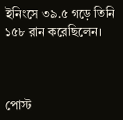ইনিংসে ৩৯.৫ গড়ে তিনি ১৫৮ রান করেছিলেন।



পোস্ট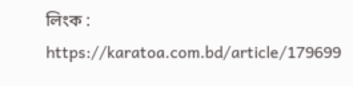লিংক : https://karatoa.com.bd/article/179699